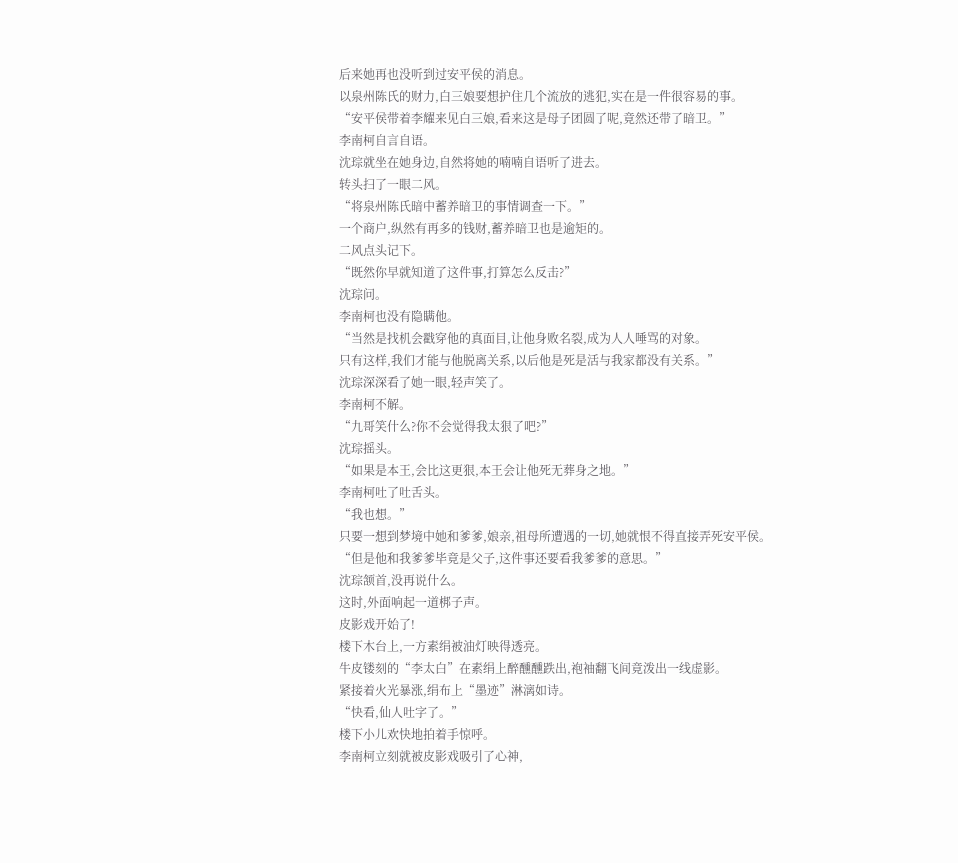后来她再也没听到过安平侯的消息。
以泉州陈氏的财力,白三娘要想护住几个流放的逃犯,实在是一件很容易的事。
“安平侯带着李耀来见白三娘,看来这是母子团圆了呢,竟然还带了暗卫。”
李南柯自言自语。
沈琮就坐在她身边,自然将她的喃喃自语听了进去。
转头扫了一眼二风。
“将泉州陈氏暗中蓄养暗卫的事情调查一下。”
一个商户,纵然有再多的钱财,蓄养暗卫也是逾矩的。
二风点头记下。
“既然你早就知道了这件事,打算怎么反击?”
沈琮问。
李南柯也没有隐瞒他。
“当然是找机会戳穿他的真面目,让他身败名裂,成为人人唾骂的对象。
只有这样,我们才能与他脱离关系,以后他是死是活与我家都没有关系。”
沈琮深深看了她一眼,轻声笑了。
李南柯不解。
“九哥笑什么?你不会觉得我太狠了吧?”
沈琮摇头。
“如果是本王,会比这更狠,本王会让他死无葬身之地。”
李南柯吐了吐舌头。
“我也想。”
只要一想到梦境中她和爹爹,娘亲,祖母所遭遇的一切,她就恨不得直接弄死安平侯。
“但是他和我爹爹毕竟是父子,这件事还要看我爹爹的意思。”
沈琮颔首,没再说什么。
这时,外面响起一道梆子声。
皮影戏开始了!
楼下木台上,一方素绢被油灯映得透亮。
牛皮镂刻的“李太白”在素绢上醉醺醺跌出,袍袖翻飞间竟泼出一线虚影。
紧接着火光暴涨,绢布上“墨迹”淋漓如诗。
“快看,仙人吐字了。”
楼下小儿欢快地拍着手惊呼。
李南柯立刻就被皮影戏吸引了心神,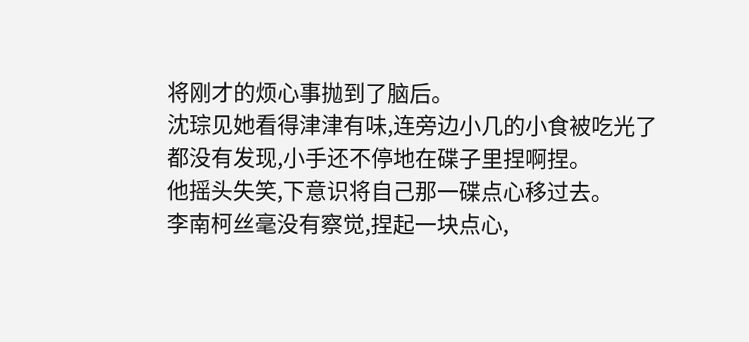将刚才的烦心事抛到了脑后。
沈琮见她看得津津有味,连旁边小几的小食被吃光了都没有发现,小手还不停地在碟子里捏啊捏。
他摇头失笑,下意识将自己那一碟点心移过去。
李南柯丝毫没有察觉,捏起一块点心,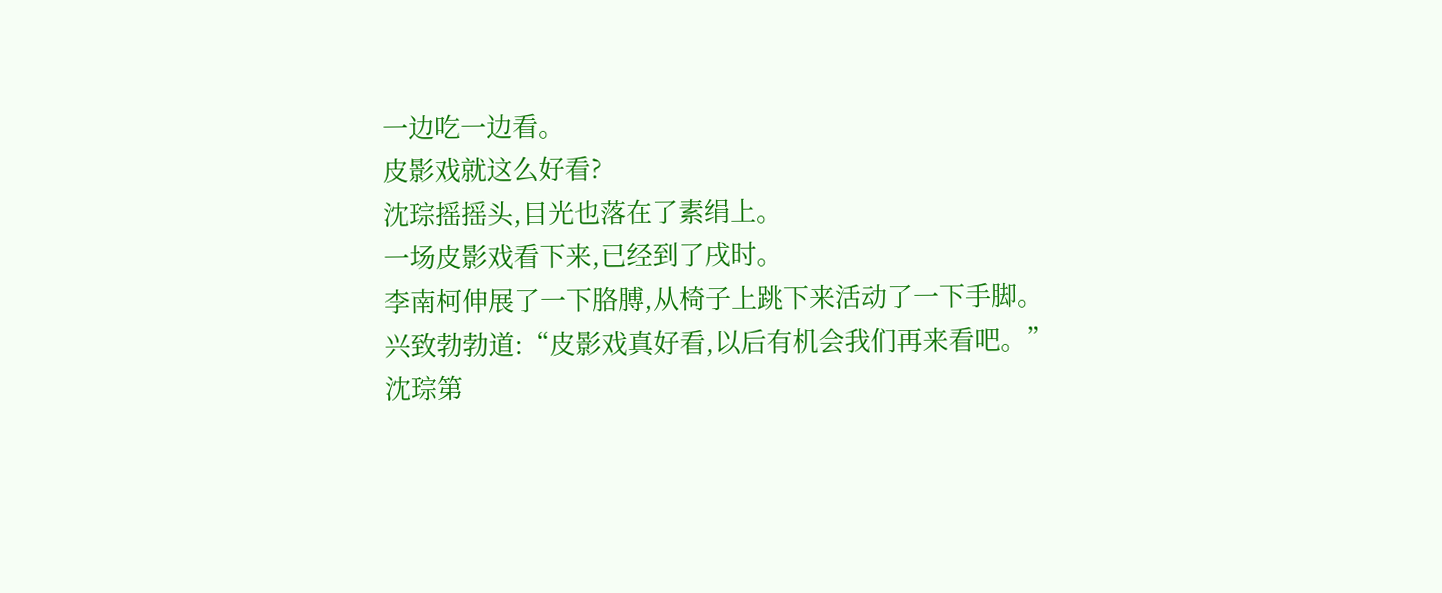一边吃一边看。
皮影戏就这么好看?
沈琮摇摇头,目光也落在了素绢上。
一场皮影戏看下来,已经到了戌时。
李南柯伸展了一下胳膊,从椅子上跳下来活动了一下手脚。
兴致勃勃道:“皮影戏真好看,以后有机会我们再来看吧。”
沈琮第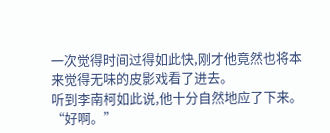一次觉得时间过得如此快,刚才他竟然也将本来觉得无味的皮影戏看了进去。
听到李南柯如此说,他十分自然地应了下来。
“好啊。”